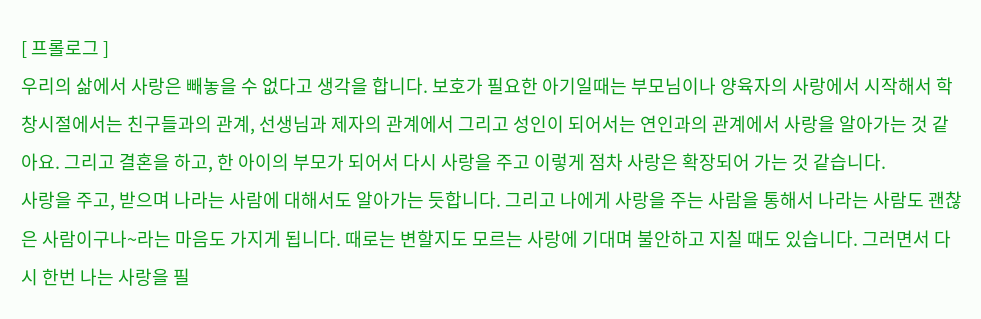[ 프롤로그 ]
우리의 삶에서 사랑은 빼놓을 수 없다고 생각을 합니다. 보호가 필요한 아기일때는 부모님이나 양육자의 사랑에서 시작해서 학창시절에서는 친구들과의 관계, 선생님과 제자의 관계에서 그리고 성인이 되어서는 연인과의 관계에서 사랑을 알아가는 것 같아요. 그리고 결혼을 하고, 한 아이의 부모가 되어서 다시 사랑을 주고 이렇게 점차 사랑은 확장되어 가는 것 같습니다.
사랑을 주고, 받으며 나라는 사람에 대해서도 알아가는 듯합니다. 그리고 나에게 사랑을 주는 사람을 통해서 나라는 사람도 괜찮은 사람이구나~라는 마음도 가지게 됩니다. 때로는 변할지도 모르는 사랑에 기대며 불안하고 지칠 때도 있습니다. 그러면서 다시 한번 나는 사랑을 필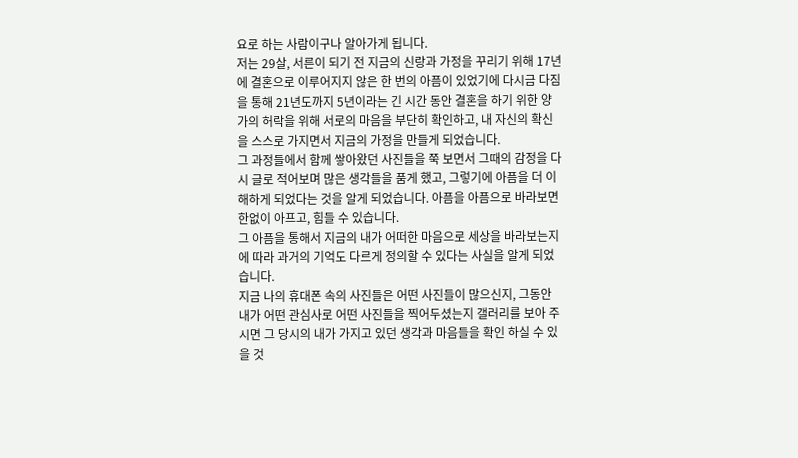요로 하는 사람이구나 알아가게 됩니다.
저는 29살, 서른이 되기 전 지금의 신랑과 가정을 꾸리기 위해 17년에 결혼으로 이루어지지 않은 한 번의 아픔이 있었기에 다시금 다짐을 통해 21년도까지 5년이라는 긴 시간 동안 결혼을 하기 위한 양가의 허락을 위해 서로의 마음을 부단히 확인하고, 내 자신의 확신을 스스로 가지면서 지금의 가정을 만들게 되었습니다.
그 과정들에서 함께 쌓아왔던 사진들을 쭉 보면서 그때의 감정을 다시 글로 적어보며 많은 생각들을 품게 했고, 그렇기에 아픔을 더 이해하게 되었다는 것을 알게 되었습니다. 아픔을 아픔으로 바라보면 한없이 아프고, 힘들 수 있습니다.
그 아픔을 통해서 지금의 내가 어떠한 마음으로 세상을 바라보는지에 따라 과거의 기억도 다르게 정의할 수 있다는 사실을 알게 되었습니다.
지금 나의 휴대폰 속의 사진들은 어떤 사진들이 많으신지, 그동안 내가 어떤 관심사로 어떤 사진들을 찍어두셨는지 갤러리를 보아 주시면 그 당시의 내가 가지고 있던 생각과 마음들을 확인 하실 수 있을 것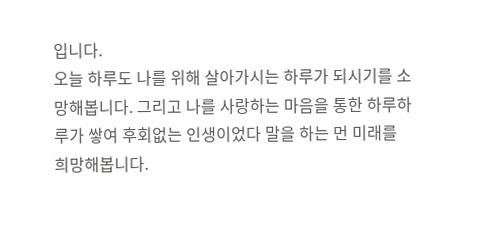입니다.
오늘 하루도 나를 위해 살아가시는 하루가 되시기를 소망해봅니다. 그리고 나를 사랑하는 마음을 통한 하루하루가 쌓여 후회없는 인생이었다 말을 하는 먼 미래를 희망해봅니다.